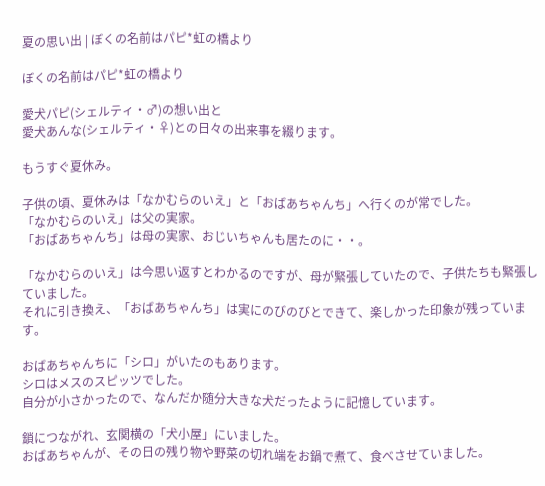夏の思い出 | ぼくの名前はパピ*虹の橋より

ぼくの名前はパピ*虹の橋より

愛犬パピ(シェルティ・♂)の想い出と
愛犬あんな(シェルティ・♀)との日々の出来事を綴ります。

もうすぐ夏休み。

子供の頃、夏休みは「なかむらのいえ」と「おばあちゃんち」へ行くのが常でした。
「なかむらのいえ」は父の実家。
「おばあちゃんち」は母の実家、おじいちゃんも居たのに・・。

「なかむらのいえ」は今思い返すとわかるのですが、母が緊張していたので、子供たちも緊張していました。
それに引き換え、「おばあちゃんち」は実にのびのびとできて、楽しかった印象が残っています。

おばあちゃんちに「シロ」がいたのもあります。
シロはメスのスピッツでした。
自分が小さかったので、なんだか随分大きな犬だったように記憶しています。

鎖につながれ、玄関横の「犬小屋」にいました。
おばあちゃんが、その日の残り物や野菜の切れ端をお鍋で煮て、食べさせていました。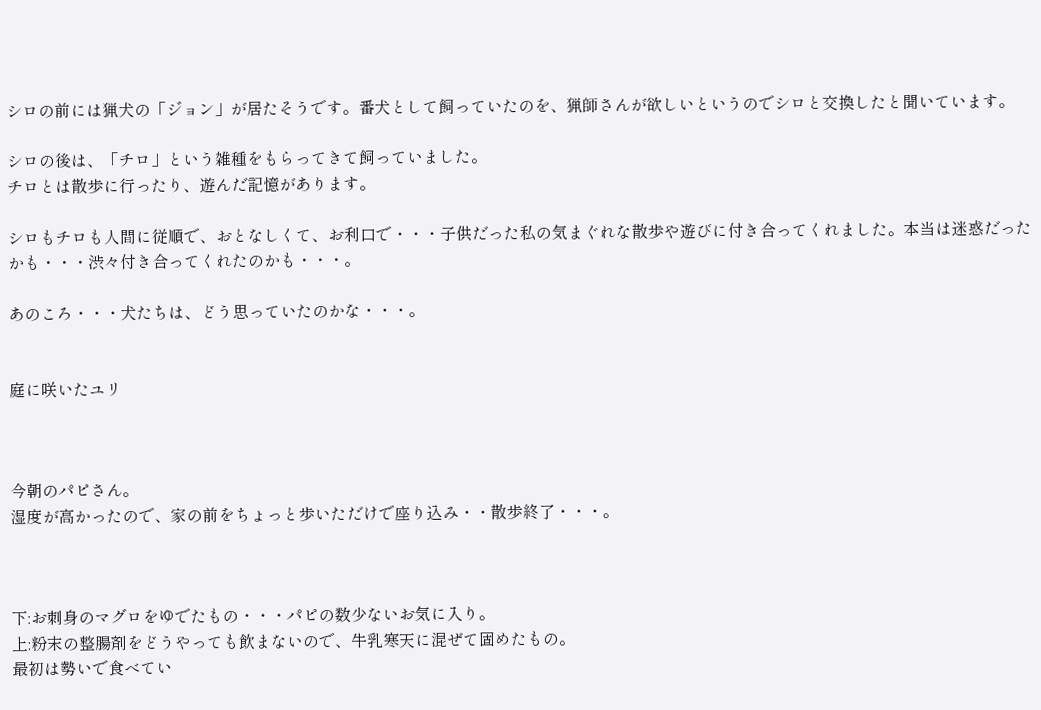シロの前には猟犬の「ジョン」が居たそうです。番犬として飼っていたのを、猟師さんが欲しいというのでシロと交換したと聞いています。

シロの後は、「チロ」という雑種をもらってきて飼っていました。
チロとは散歩に行ったり、遊んだ記憶があります。

シロもチロも人間に従順で、おとなしくて、お利口で・・・子供だった私の気まぐれな散歩や遊びに付き合ってくれました。本当は迷惑だったかも・・・渋々付き合ってくれたのかも・・・。

あのころ・・・犬たちは、どう思っていたのかな・・・。


庭に咲いたユリ



今朝のパピさん。
湿度が高かったので、家の前をちょっと歩いただけで座り込み・・散歩終了・・・。



下:お刺身のマグロをゆでたもの・・・パピの数少ないお気に入り。
上:粉末の整腸剤をどうやっても飲まないので、牛乳寒天に混ぜて固めたもの。
最初は勢いで食べてい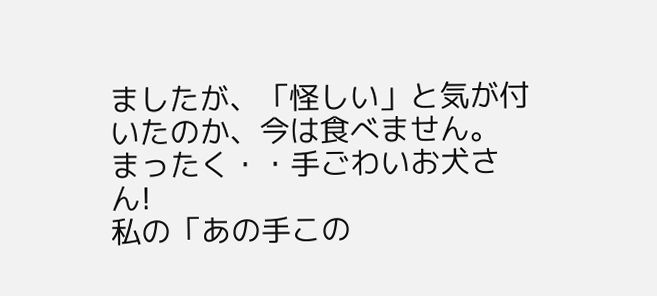ましたが、「怪しい」と気が付いたのか、今は食べません。
まったく・・手ごわいお犬さん!
私の「あの手この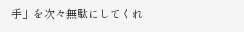手」を次々無駄にしてくれ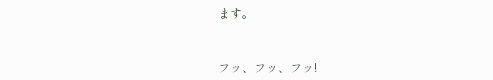ます。


フッ、フッ、フッ!